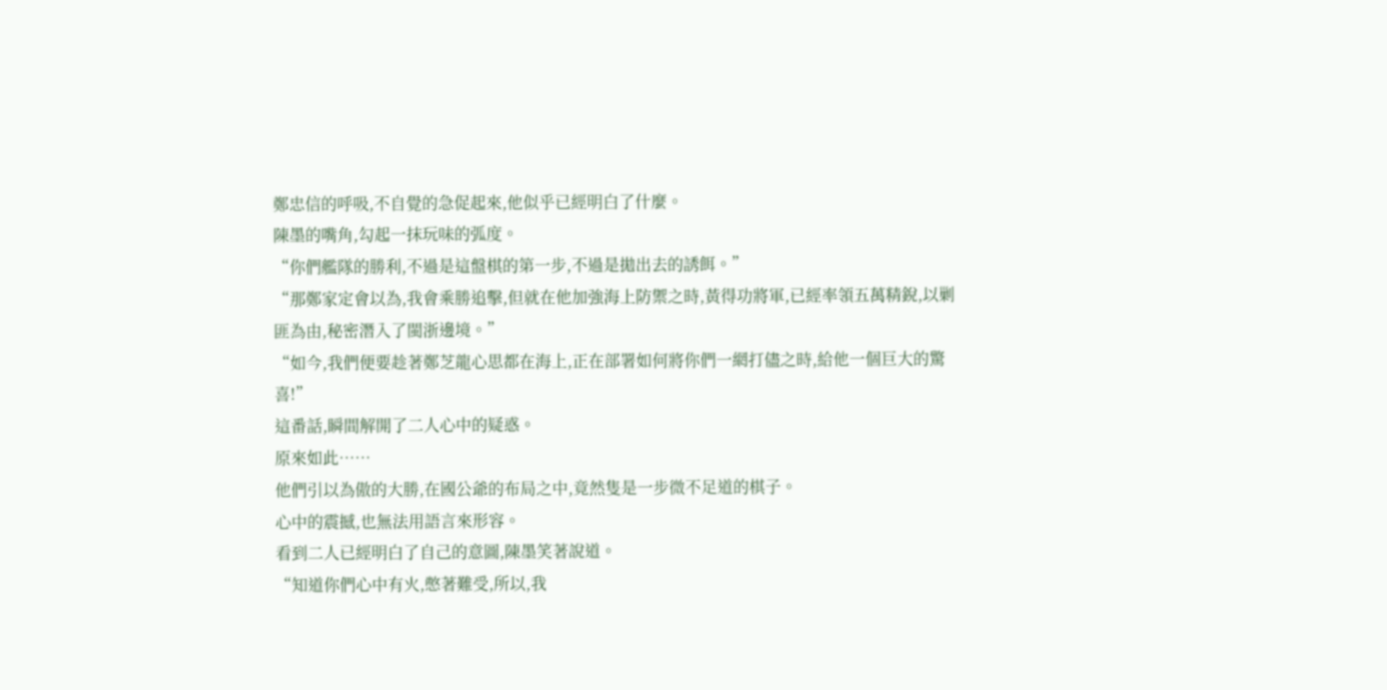鄭忠信的呼吸,不自覺的急促起來,他似乎已經明白了什麼。
陳墨的嘴角,勾起一抹玩味的弧度。
“你們艦隊的勝利,不過是這盤棋的第一步,不過是拋出去的誘餌。”
“那鄭家定會以為,我會乘勝追擊,但就在他加強海上防禦之時,黃得功將軍,已經率領五萬精銳,以剿匪為由,秘密潛入了閩浙邊境。”
“如今,我們便要趁著鄭芝龍心思都在海上,正在部署如何將你們一網打儘之時,給他一個巨大的驚喜!”
這番話,瞬間解開了二人心中的疑惑。
原來如此……
他們引以為傲的大勝,在國公爺的布局之中,竟然隻是一步微不足道的棋子。
心中的震撼,也無法用語言來形容。
看到二人已經明白了自己的意圖,陳墨笑著說道。
“知道你們心中有火,憋著難受,所以,我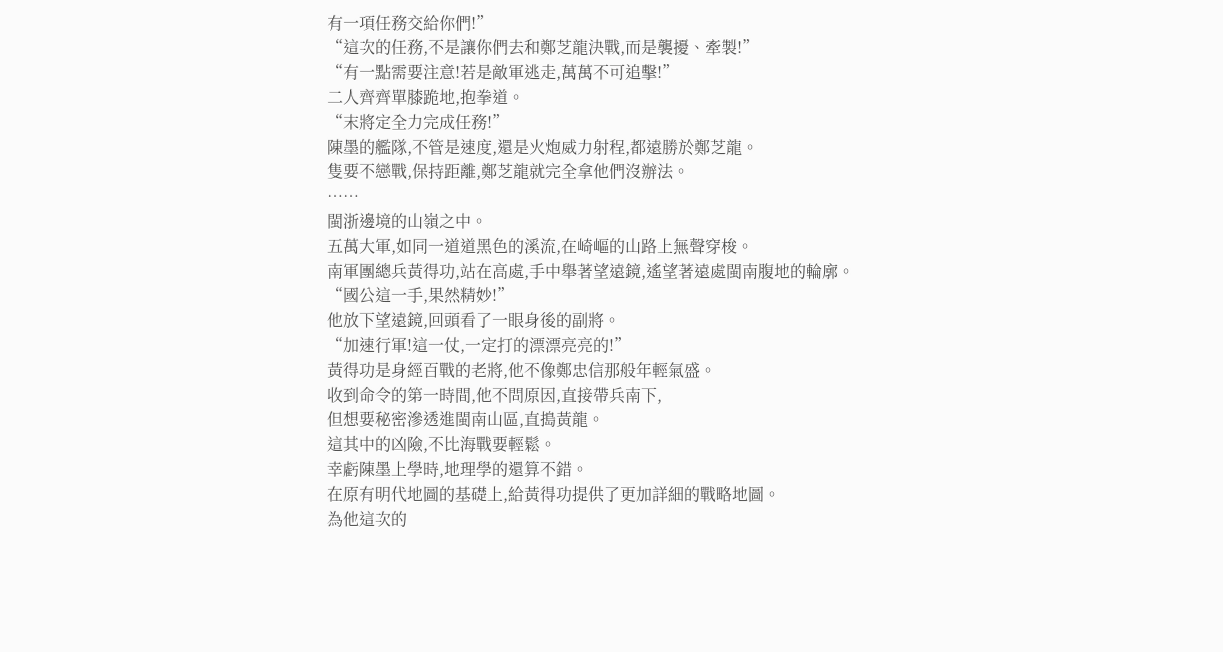有一項任務交給你們!”
“這次的任務,不是讓你們去和鄭芝龍決戰,而是襲擾、牽製!”
“有一點需要注意!若是敵軍逃走,萬萬不可追擊!”
二人齊齊單膝跪地,抱拳道。
“末將定全力完成任務!”
陳墨的艦隊,不管是速度,還是火炮威力射程,都遠勝於鄭芝龍。
隻要不戀戰,保持距離,鄭芝龍就完全拿他們沒辦法。
……
閩浙邊境的山嶺之中。
五萬大軍,如同一道道黑色的溪流,在崎嶇的山路上無聲穿梭。
南軍團總兵黃得功,站在高處,手中舉著望遠鏡,遙望著遠處閩南腹地的輪廓。
“國公這一手,果然精妙!”
他放下望遠鏡,回頭看了一眼身後的副將。
“加速行軍!這一仗,一定打的漂漂亮亮的!”
黃得功是身經百戰的老將,他不像鄭忠信那般年輕氣盛。
收到命令的第一時間,他不問原因,直接帶兵南下,
但想要秘密滲透進閩南山區,直搗黃龍。
這其中的凶險,不比海戰要輕鬆。
幸虧陳墨上學時,地理學的還算不錯。
在原有明代地圖的基礎上,給黃得功提供了更加詳細的戰略地圖。
為他這次的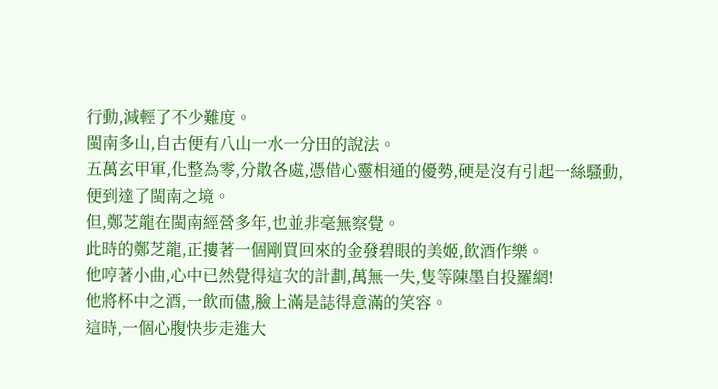行動,減輕了不少難度。
閩南多山,自古便有八山一水一分田的說法。
五萬玄甲軍,化整為零,分散各處,憑借心靈相通的優勢,硬是沒有引起一絲騷動,便到達了閩南之境。
但,鄭芝龍在閩南經營多年,也並非毫無察覺。
此時的鄭芝龍,正摟著一個剛買回來的金發碧眼的美姬,飲酒作樂。
他哼著小曲,心中已然覺得這次的計劃,萬無一失,隻等陳墨自投羅網!
他將杯中之酒,一飲而儘,臉上滿是誌得意滿的笑容。
這時,一個心腹快步走進大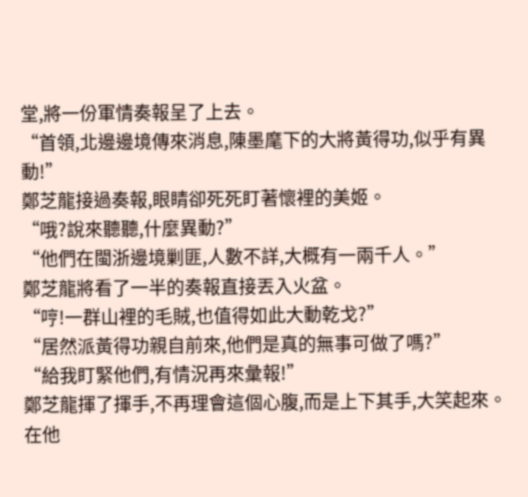堂,將一份軍情奏報呈了上去。
“首領,北邊邊境傳來消息,陳墨麾下的大將黃得功,似乎有異動!”
鄭芝龍接過奏報,眼睛卻死死盯著懷裡的美姬。
“哦?說來聽聽,什麼異動?”
“他們在閩浙邊境剿匪,人數不詳,大概有一兩千人。”
鄭芝龍將看了一半的奏報直接丟入火盆。
“哼!一群山裡的毛賊,也值得如此大動乾戈?”
“居然派黃得功親自前來,他們是真的無事可做了嗎?”
“給我盯緊他們,有情況再來彙報!”
鄭芝龍揮了揮手,不再理會這個心腹,而是上下其手,大笑起來。
在他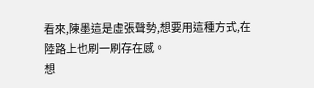看來,陳墨這是虛張聲勢,想要用這種方式,在陸路上也刷一刷存在感。
想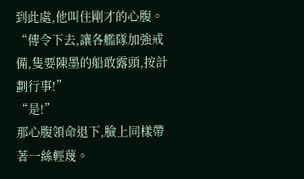到此處,他叫住剛才的心腹。
“傳令下去,讓各艦隊加強戒備,隻要陳墨的船敢露頭,按計劃行事!”
“是!”
那心腹領命退下,臉上同樣帶著一絲輕蔑。